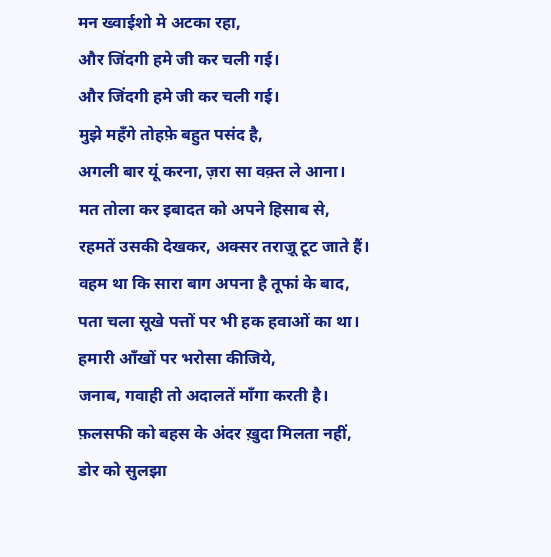मन ख्वाईशो मे अटका रहा,
और जिंदगी हमे जी कर चली गई।
और जिंदगी हमे जी कर चली गई।
मुझे महँगे तोहफ़े बहुत पसंद है,
अगली बार यूं करना, ज़रा सा वक़्त ले आना।
मत तोला कर इबादत को अपने हिसाब से,
रहमतें उसकी देखकर, अक्सर तराज़ू टूट जाते हैं।
वहम था कि सारा बाग अपना है तूफां के बाद,
पता चला सूखे पत्तों पर भी हक हवाओं का था।
हमारी आँखों पर भरोसा कीजिये,
जनाब, गवाही तो अदालतें माँगा करती है।
फ़लसफी को बहस के अंदर ख़ुदा मिलता नहीं,
डोर को सुलझा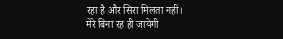रहा है और सिरा मिलता नहीं।
मेरे बिना रह ही जायेगी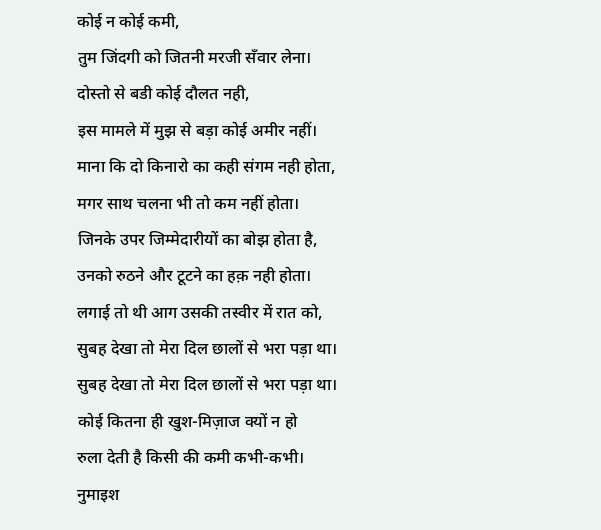कोई न कोई कमी,
तुम जिंदगी को जितनी मरजी सँवार लेना।
दोस्तो से बडी कोई दौलत नही,
इस मामले में मुझ से बड़ा कोई अमीर नहीं।
माना कि दो किनारो का कही संगम नही होता,
मगर साथ चलना भी तो कम नहीं होता।
जिनके उपर जिम्मेदारीयों का बोझ होता है,
उनको रुठने और टूटने का हक़ नही होता।
लगाई तो थी आग उसकी तस्वीर में रात को,
सुबह देखा तो मेरा दिल छालों से भरा पड़ा था।
सुबह देखा तो मेरा दिल छालों से भरा पड़ा था।
कोई कितना ही खुश-मिज़ाज क्यों न हो
रुला देती है किसी की कमी कभी-कभी।
नुमाइश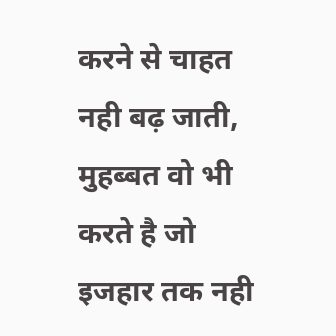करने से चाहत नही बढ़ जाती,
मुहब्बत वो भी करते है जो इजहार तक नही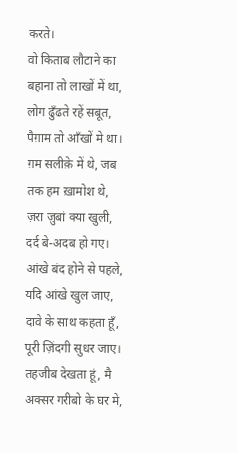करते।
वो किताब लौटाने का बहाना तो लाखों में था,
लोग ढुँढते रहें सबूत, पैग़ाम तो आँखों मे था।
ग़म सलीक़े में थे, जब तक हम ख़ामोश थे,
ज़रा ज़ुबां क्या खुली, दर्द बे-अदब हो गए।
आंखे बंद होने से पहले, यदि आंखे खुल जाए,
दावे के साथ कहता हूँ, पूरी ज़िंदगी सुधर जाए।
तहजीब देखता हूं, मै अक्सर गरीबो के घर मे,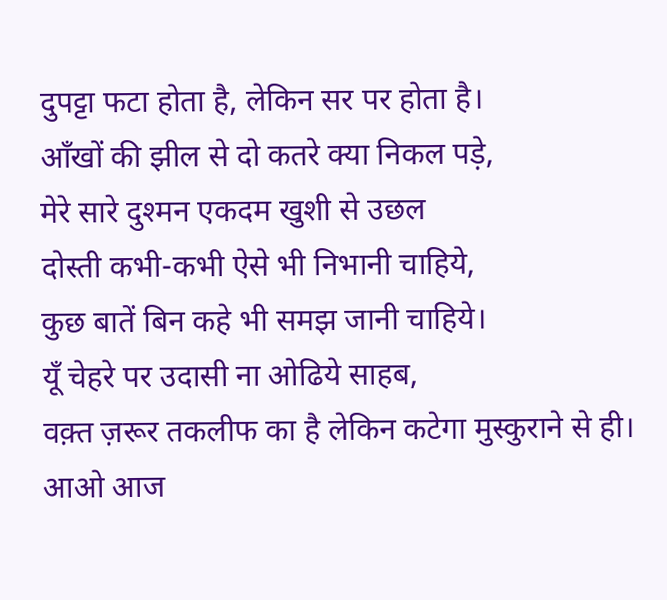दुपट्टा फटा होता है, लेकिन सर पर होता है।
आँखों की झील से दो कतरे क्या निकल पड़े,
मेरे सारे दुश्मन एकदम खुशी से उछल
दोस्ती कभी-कभी ऐसे भी निभानी चाहिये,
कुछ बातें बिन कहे भी समझ जानी चाहिये।
यूँ चेहरे पर उदासी ना ओढिये साहब,
वक़्त ज़रूर तकलीफ का है लेकिन कटेगा मुस्कुराने से ही।
आओ आज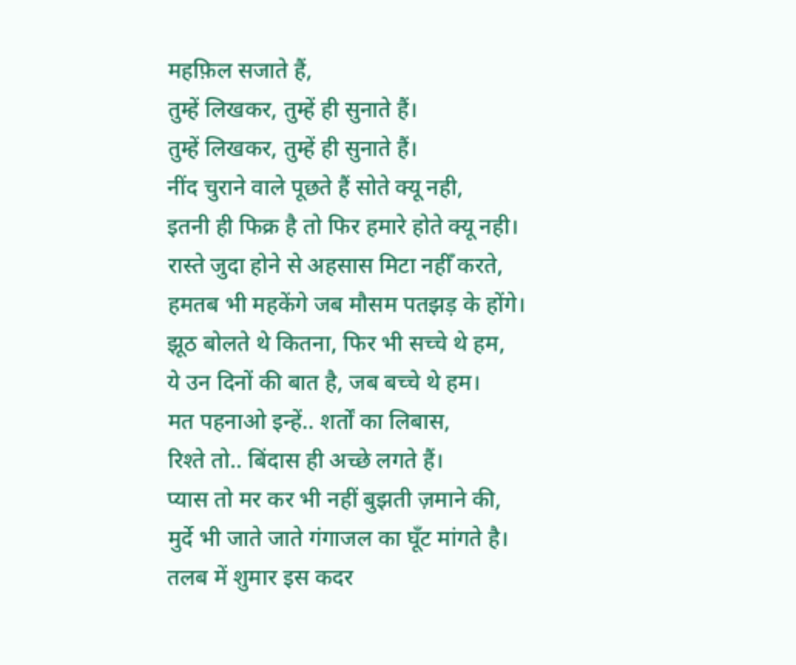महफ़िल सजाते हैं,
तुम्हें लिखकर, तुम्हें ही सुनाते हैं।
तुम्हें लिखकर, तुम्हें ही सुनाते हैं।
नींद चुराने वाले पूछते हैं सोते क्यू नही,
इतनी ही फिक्र है तो फिर हमारे होते क्यू नही।
रास्ते जुदा होने से अहसास मिटा नहीँ करते,
हमतब भी महकेंगे जब मौसम पतझड़ के होंगे।
झूठ बोलते थे कितना, फिर भी सच्चे थे हम,
ये उन दिनों की बात है, जब बच्चे थे हम।
मत पहनाओ इन्हें.. शर्तों का लिबास,
रिश्ते तो.. बिंदास ही अच्छे लगते हैं।
प्यास तो मर कर भी नहीं बुझती ज़माने की,
मुर्दे भी जाते जाते गंगाजल का घूँट मांगते है।
तलब में शुमार इस कदर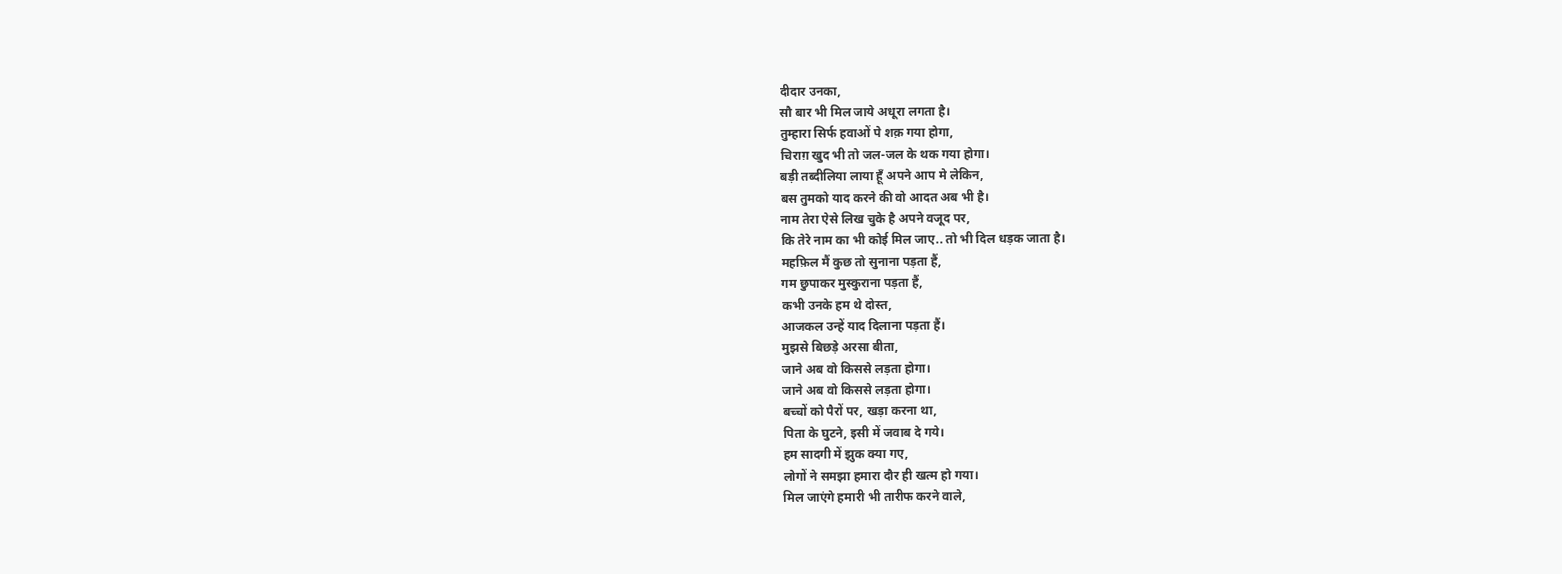दीदार उनका,
सौ बार भी मिल जाये अधूरा लगता है।
तुम्हारा सिर्फ हवाओं पे शक़ गया होगा,
चिराग़ खुद भी तो जल-जल के थक गया होगा।
बड़ी तब्दीलिया लाया हूँ अपने आप मे लेकिन,
बस तुमको याद करने की वो आदत अब भी है।
नाम तेरा ऐसे लिख चुके है अपने वजूद पर,
कि तेरे नाम का भी कोई मिल जाए.. तो भी दिल धड़क जाता है।
महफ़िल मैं कुछ तो सुनाना पड़ता हैं,
गम छुपाकर मुस्कुराना पड़ता हैं,
कभी उनके हम थे दोस्त,
आजकल उन्हें याद दिलाना पड़ता हैं।
मुझसे बिछड़े अरसा बीता,
जाने अब वो किससे लड़ता होगा।
जाने अब वो किससे लड़ता होगा।
बच्चों को पैरों पर, खड़ा करना था,
पिता के घुटने, इसी में जवाब दे गये।
हम सादगी में झुक क्या गए,
लोगों ने समझा हमारा दौर ही खत्म हो गया।
मिल जाएंगे हमारी भी तारीफ करने वाले,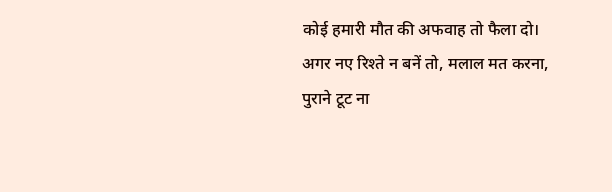कोई हमारी मौत की अफवाह तो फैला दो।
अगर नए रिश्ते न बनें तो, मलाल मत करना,
पुराने टूट ना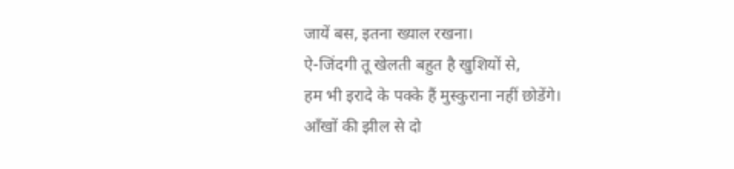जायें बस, इतना ख्याल रखना।
ऐ-जिंदगी तू खेलती बहुत है खुशियों से,
हम भी इरादे के पक्के हैं मुस्कुराना नहीं छोडेंगे।
आँखों की झील से दो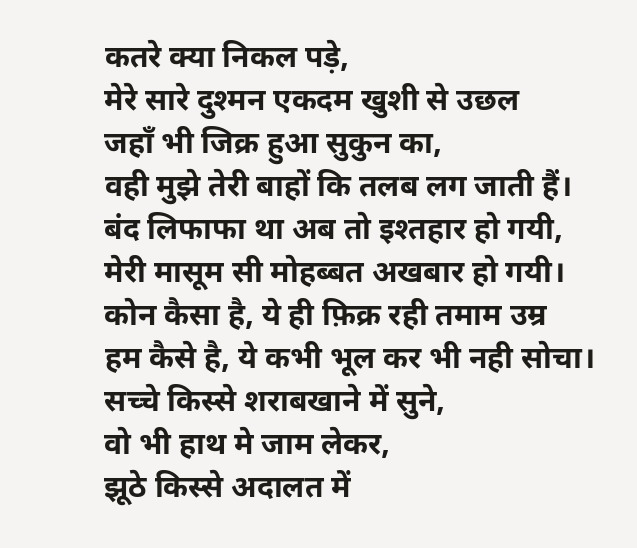कतरे क्या निकल पड़े,
मेरे सारे दुश्मन एकदम खुशी से उछल
जहाँ भी जिक्र हुआ सुकुन का,
वही मुझे तेरी बाहों कि तलब लग जाती हैं।
बंद लिफाफा था अब तो इश्तहार हो गयी,
मेरी मासूम सी मोहब्बत अखबार हो गयी।
कोन कैसा है, ये ही फ़िक्र रही तमाम उम्र
हम कैसे है, ये कभी भूल कर भी नही सोचा।
सच्चे किस्से शराबखाने में सुने,
वो भी हाथ मे जाम लेकर,
झूठे किस्से अदालत में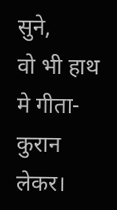सुने,
वो भी हाथ मे गीता-कुरान लेकर।